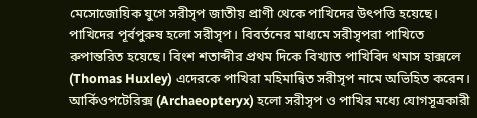মেসোজোয়িক যুগে সরীসৃপ জাতীয় প্রাণী থেকে পাখিদের উৎপত্তি হয়েছে। পাখিদের পূর্বপুরুষ হলো সরীসৃপ। বিবর্তনের মাধ্যমে সরীসৃপরা পাখিতে রুপান্তরিত হয়েছে। বিংশ শতাব্দীর প্রথম দিকে বিখ্যাত পাখিবিদ থমাস হাক্সলে (Thomas Huxley) এদেরকে পাখিরা মহিমান্বিত সরীসৃপ নামে অভিহিত করেন। আর্কিওপটেরিক্স (Archaeopteryx) হলো সরীসৃপ ও পাখির মধ্যে যোগসূত্রকারী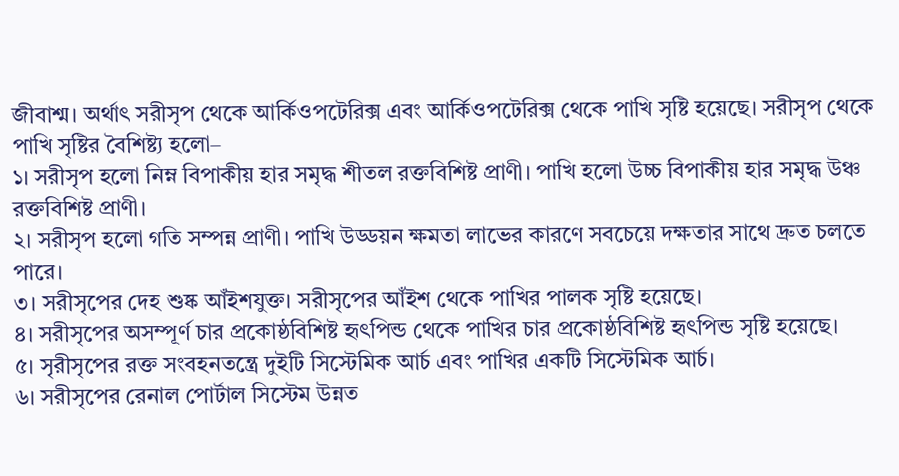জীবাশ্ম। অর্থাৎ সরীসৃপ থেকে আর্কিওপটেরিক্স এবং আর্কিওপটেরিক্স থেকে পাখি সৃষ্টি হয়েছে। সরীসৃপ থেকে পাখি সৃষ্টির বৈশিষ্ট্য হলো–
১। সরীসৃপ হলো নিম্ন বিপাকীয় হার সমৃদ্ধ শীতল রক্তবিশিষ্ট প্রাণী। পাখি হলো উচ্চ বিপাকীয় হার সমৃদ্ধ উঞ্চ রক্তবিশিষ্ট প্রাণী।
২। সরীসৃপ হলো গতি সম্পন্ন প্রাণী। পাখি উড্ডয়ন ক্ষমতা লাভের কারণে সবচেয়ে দক্ষতার সাথে দ্রুত চলতে পারে।
৩। সরীসৃপের দেহ শুষ্ক আঁইশযুক্ত। সরীসৃপের আঁইশ থেকে পাখির পালক সৃষ্টি হয়েছে।
৪। সরীসৃপের অসম্পূর্ণ চার প্রকোষ্ঠবিশিষ্ট হৃৎপিন্ড থেকে পাখির চার প্রকোষ্ঠবিশিষ্ট হৃৎপিন্ড সৃষ্টি হয়েছে।
৫। সৃরীসৃপের রক্ত সংবহনতন্ত্রে দুইটি সিস্টেমিক আর্চ এবং পাখির একটি সিস্টেমিক আর্চ।
৬। সরীসৃপের রেনাল পোর্টাল সিস্টেম উন্নত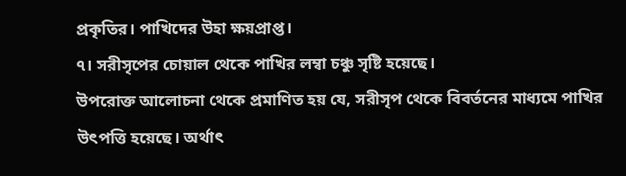প্রকৃতির। পাখিদের উহা ক্ষয়প্রাপ্ত।
৭। সরীসৃপের চোয়াল থেকে পাখির লম্বা চঞ্চু সৃষ্টি হয়েছে।
উপরোক্ত আলোচনা থেকে প্রমাণিত হয় যে, সরীসৃপ থেকে বিবর্তনের মাধ্যমে পাখির উৎপত্তি হয়েছে। অর্থাৎ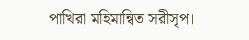পাখিরা মহিমান্বিত সরীসৃপ।